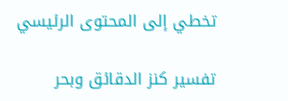تخطي إلى المحتوى الرئيسي

تفسير كنز الدقائق وبحر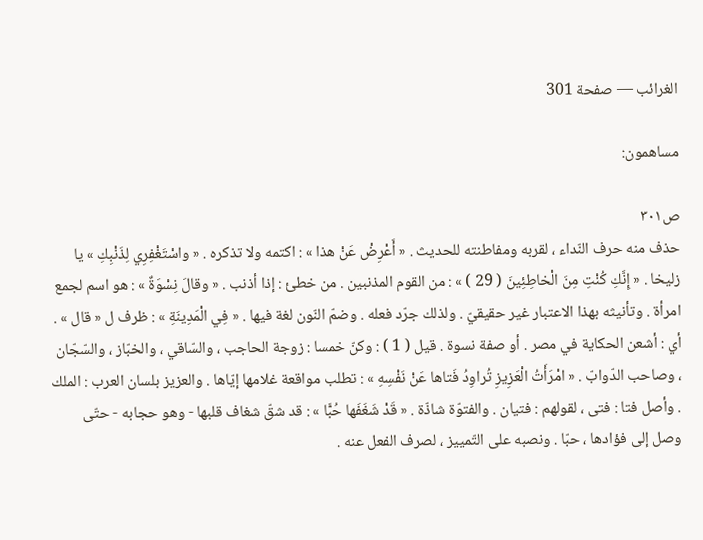الغرائب — صفحة 301

مساهمون:

ص٣٠١
حذف منه حرف النّداء ، لقربه ومفاطنته للحديث . « أَعْرِضْ عَنْ هذا » : اكتمه ولا تذكره . « واسْتَغْفِرِي لِذَنْبِكِ » يا زليخا . « إِنَّكِ كُنْتِ مِنَ الْخاطِئِينَ ( 29 ) » : من القوم المذنبين . من خطئ : إذا أذنب . « وقالَ نِسْوَةٌ » : هو اسم لجمع امرأة . وتأنيثه بهذا الاعتبار غير حقيقيّ . ولذلك جرّد فعله . وضمّ النّون لغة فيها . « فِي الْمَدِينَةِ » : ظرف ل « قال » . أي : أشعن الحكاية في مصر . أو صفة نسوة . قيل ( 1 ) : وكنّ خمسا : زوجة الحاجب ، والسّاقي ، والخبّاز ، والسّجّان ، وصاحب الدّوابّ . « امْرَأَتُ الْعَزِيزِ تُراوِدُ فَتاها عَنْ نَفْسِهِ » : تطلب مواقعة غلامها إيّاها . والعزيز بلسان العرب : الملك . وأصل فتا : فتى ، لقولهم : فتيان . والفتوّة شاذّة . « قَدْ شَغَفَها حُبًّا » : قد شقّ شغاف قلبها - وهو حجابه - حتّى وصل إلى فؤادها ، حبّا . ونصبه على التّمييز ، لصرف الفعل عنه .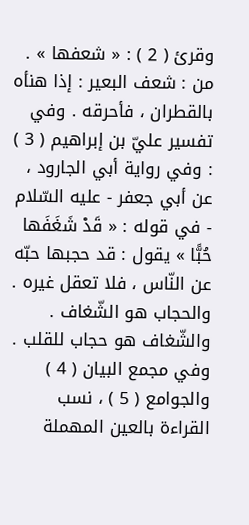وقرئ ( 2 ) : « شعفها » . من : شعف البعير : إذا هنأه بالقطران ، فأحرقه . وفي تفسير عليّ بن إبراهيم ( 3 ) : وفي رواية أبي الجارود ، عن أبي جعفر - عليه السّلام - في قوله : « قَدْ شَغَفَها حُبًّا » يقول : قد حجبها حبّه عن النّاس ، فلا تعقل غيره . والحجاب هو الشّغاف . والشّغاف هو حجاب للقلب . وفي مجمع البيان ( 4 ) والجوامع ( 5 ) ، نسب القراءة بالعين المهملة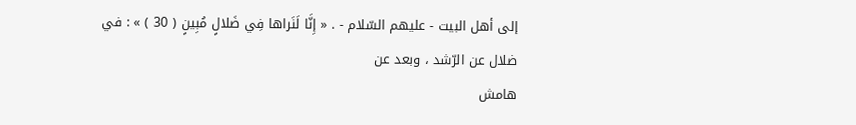إلى أهل البيت - عليهم السّلام - . « إِنَّا لَنَراها فِي ضَلالٍ مُبِينٍ ( 30 ) » : في ضلال عن الرّشد ، وبعد عن
هامش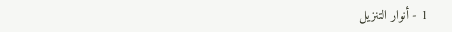1 - أنوار التنزيل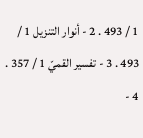1 / 493 . 2 - أنوار التنزيل 1 / 493 . 3 - تفسير القميّ 1 / 357 . 4 -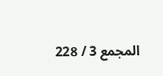المجمع 3 / 228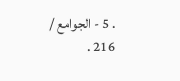. 5 - الجوامع / 216 .